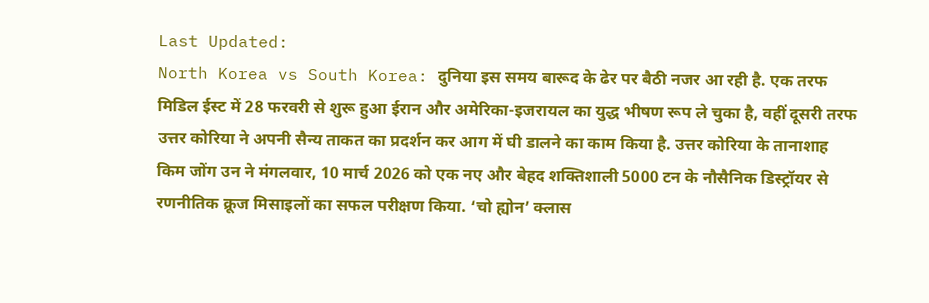Last Updated:
North Korea vs South Korea: दुनिया इस समय बारूद के ढेर पर बैठी नजर आ रही है. एक तरफ मिडिल ईस्ट में 28 फरवरी से शुरू हुआ ईरान और अमेरिका-इजरायल का युद्ध भीषण रूप ले चुका है, वहीं दूसरी तरफ उत्तर कोरिया ने अपनी सैन्य ताकत का प्रदर्शन कर आग में घी डालने का काम किया है. उत्तर कोरिया के तानाशाह किम जोंग उन ने मंगलवार, 10 मार्च 2026 को एक नए और बेहद शक्तिशाली 5000 टन के नौसैनिक डिस्ट्रॉयर से रणनीतिक क्रूज मिसाइलों का सफल परीक्षण किया. ‘चो ह्योन’ क्लास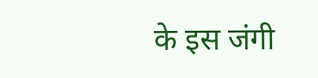के इस जंगी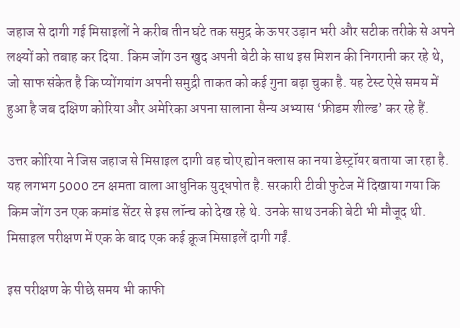जहाज से दागी गई मिसाइलों ने करीब तीन घंटे तक समुद्र के ऊपर उड़ान भरी और सटीक तरीके से अपने लक्ष्यों को तबाह कर दिया. किम जोंग उन खुद अपनी बेटी के साथ इस मिशन की निगरानी कर रहे थे, जो साफ संकेत है कि प्योंगयांग अपनी समुद्री ताकत को कई गुना बढ़ा चुका है. यह टेस्ट ऐसे समय में हुआ है जब दक्षिण कोरिया और अमेरिका अपना सालाना सैन्य अभ्यास ‘फ्रीडम शील्ड’ कर रहे हैं.

उत्तर कोरिया ने जिस जहाज से मिसाइल दागी वह चोए ह्योन क्लास का नया डेस्ट्रॉयर बताया जा रहा है. यह लगभग 5000 टन क्षमता वाला आधुनिक युद्धपोत है. सरकारी टीवी फुटेज में दिखाया गया कि किम जोंग उन एक कमांड सेंटर से इस लॉन्च को देख रहे थे. उनके साथ उनकी बेटी भी मौजूद थी. मिसाइल परीक्षण में एक के बाद एक कई क्रूज मिसाइलें दागी गईं.

इस परीक्षण के पीछे समय भी काफी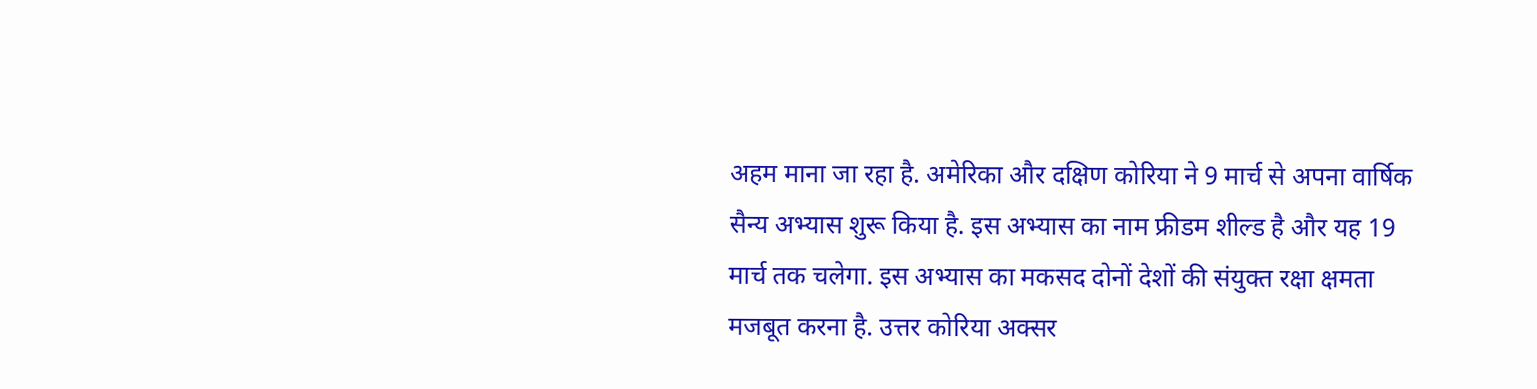अहम माना जा रहा है. अमेरिका और दक्षिण कोरिया ने 9 मार्च से अपना वार्षिक सैन्य अभ्यास शुरू किया है. इस अभ्यास का नाम फ्रीडम शील्ड है और यह 19 मार्च तक चलेगा. इस अभ्यास का मकसद दोनों देशों की संयुक्त रक्षा क्षमता मजबूत करना है. उत्तर कोरिया अक्सर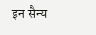इन सैन्य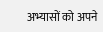अभ्यासों को अपने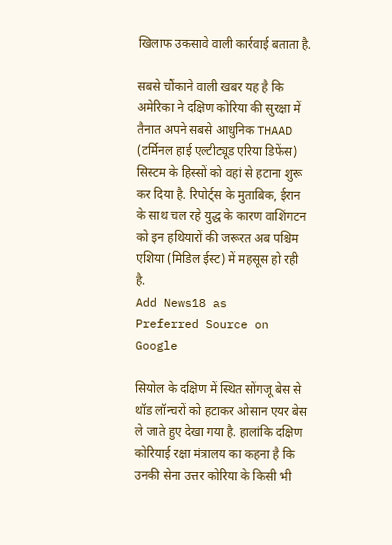खिलाफ उकसावे वाली कार्रवाई बताता है.

सबसे चौंकाने वाली खबर यह है कि अमेरिका ने दक्षिण कोरिया की सुरक्षा में तैनात अपने सबसे आधुनिक THAAD (टर्मिनल हाई एल्टीट्यूड एरिया डिफेंस) सिस्टम के हिस्सों को वहां से हटाना शुरू कर दिया है. रिपोर्ट्स के मुताबिक, ईरान के साथ चल रहे युद्ध के कारण वाशिंगटन को इन हथियारों की जरूरत अब पश्चिम एशिया (मिडिल ईस्ट) में महसूस हो रही है.
Add News18 as
Preferred Source on Google

सियोल के दक्षिण में स्थित सोंगजू बेस से थॉड लॉन्चरों को हटाकर ओसान एयर बेस ले जाते हुए देखा गया है. हालांकि दक्षिण कोरियाई रक्षा मंत्रालय का कहना है कि उनकी सेना उत्तर कोरिया के किसी भी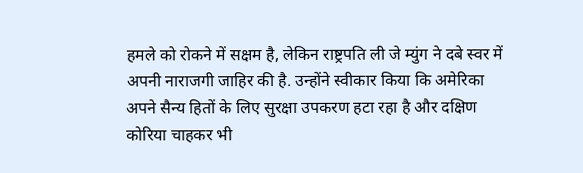हमले को रोकने में सक्षम है, लेकिन राष्ट्रपति ली जे म्युंग ने दबे स्वर में अपनी नाराजगी जाहिर की है. उन्होंने स्वीकार किया कि अमेरिका अपने सैन्य हितों के लिए सुरक्षा उपकरण हटा रहा है और दक्षिण कोरिया चाहकर भी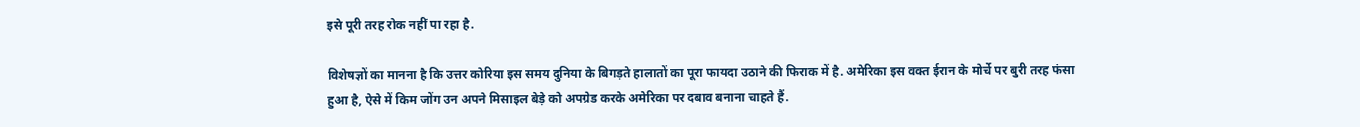इसे पूरी तरह रोक नहीं पा रहा है.

विशेषज्ञों का मानना है कि उत्तर कोरिया इस समय दुनिया के बिगड़ते हालातों का पूरा फायदा उठाने की फिराक में है. अमेरिका इस वक्त ईरान के मोर्चे पर बुरी तरह फंसा हुआ है, ऐसे में किम जोंग उन अपने मिसाइल बेड़े को अपग्रेड करके अमेरिका पर दबाव बनाना चाहते हैं.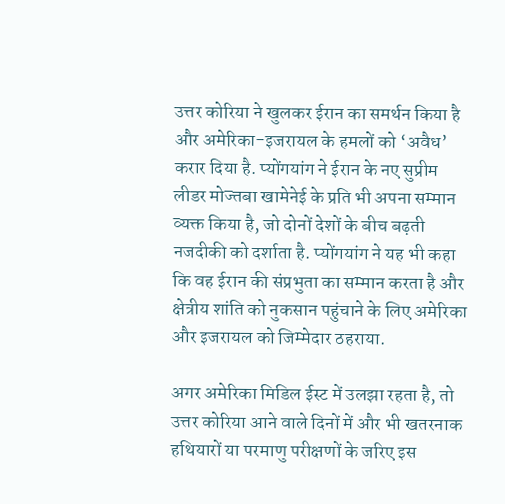उत्तर कोरिया ने खुलकर ईरान का समर्थन किया है और अमेरिका-इजरायल के हमलों को ‘अवैध’ करार दिया है. प्योंगयांग ने ईरान के नए सुप्रीम लीडर मोज्तबा खामेनेई के प्रति भी अपना सम्मान व्यक्त किया है, जो दोनों देशों के बीच बढ़ती नजदीकी को दर्शाता है. प्योंगयांग ने यह भी कहा कि वह ईरान की संप्रभुता का सम्मान करता है और क्षेत्रीय शांति को नुकसान पहुंचाने के लिए अमेरिका और इजरायल को जिम्मेदार ठहराया.

अगर अमेरिका मिडिल ईस्ट में उलझा रहता है, तो उत्तर कोरिया आने वाले दिनों में और भी खतरनाक हथियारों या परमाणु परीक्षणों के जरिए इस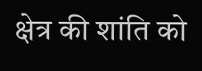क्षेत्र की शांति को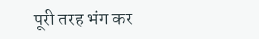पूरी तरह भंग कर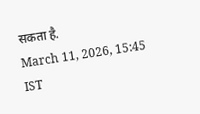सकता है.
March 11, 2026, 15:45 IST